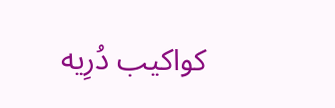کواکیب دُرِیه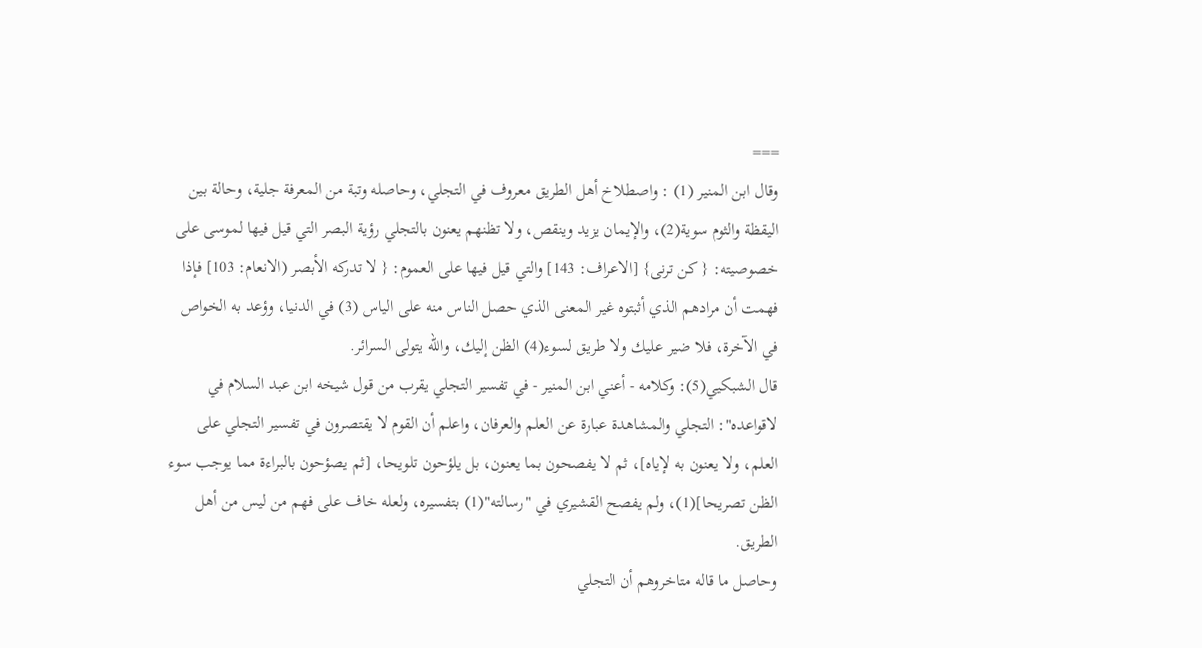===
وقال ابن المنير (1) : واصطلاخ أهل الطريق معروف في التجلي، وحاصله وتبة من المعرفة جلية، وحالة بين اليقظة والثوم سوية(2)، والإيمان يزيد وينقص، ولا تظنهم يعنون بالتجلي رؤية البصر التي قيل فيها لموسى على خصوصيته: { كن ترنى} [الاعراف: 143] والتي قيل فيها على العموم: { لا تدركه الأبصر (الانعام: 103] فإذا فهمت أن مرادهم الذي أثبتوه غير المعنى الذي حصل الناس منه على الياس (3) في الدنيا، وؤعد به الخواص في الآخرة، فلا ضير عليك ولا طريق لسوء(4) الظن إليك، والله يتولى السرائر.
قال الشبكيي(5): وكلامه - أعني ابن المنير - في تفسير التجلي يقرب من قول شيخه ابن عبد السلام في لاقواعده": التجلي والمشاهدة عبارة عن العلم والعرفان، واعلم أن القوم لا يقتصرون في تفسير التجلي على العلم، ولا يعنون به لإياه]، ثم لا يفصحون بما يعنون، بل يلؤحون تلويحا، [ثم يصؤحون بالبراءة مما يوجب سوء الظن تصريحا](1)، ولم يفصح القشيري في "رسالته"(1) بتفسيره، ولعله خاف على فهم من ليس من أهل الطريق.
وحاصل ما قاله متاخروهم أن التجلي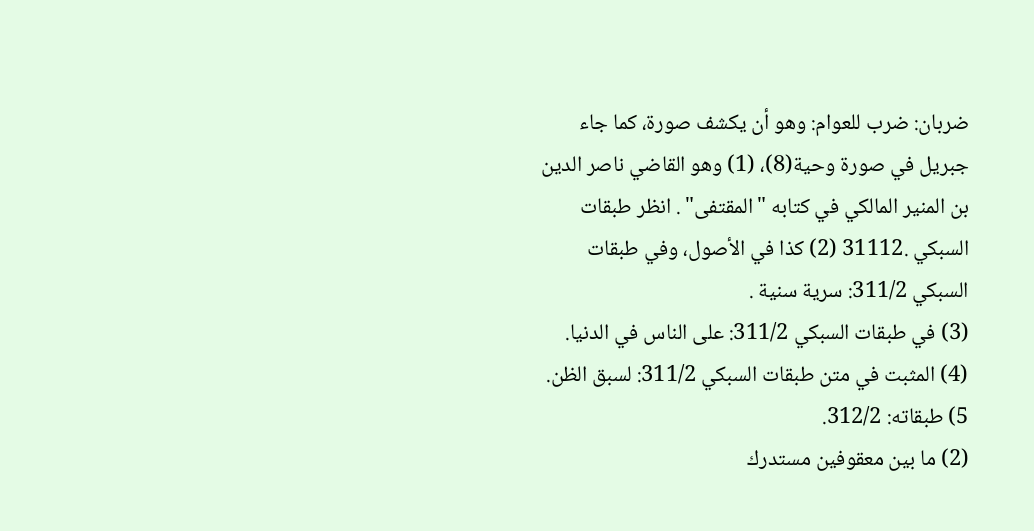ضربان: ضرب للعوام: وهو أن يكشف صورة، كما جاء جبريل في صورة وحية(8)، (1) وهو القاضي ناصر الدين بن المنير المالكي في كتابه "المقتفى" . انظر طبقات السبكي .31112 (2) كذا في الأصول، وفي طبقات السبكي 311/2: سرية سنية .
(3) في طبقات السبكي 311/2: على الناس في الدنيا.
(4) المثبت في متن طبقات السبكي 311/2: لسبق الظن.
5) طبقاته: 312/2.
(2) ما بين معقوفين مستدرك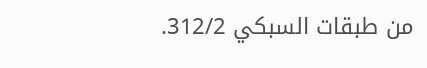من طبقات السبكي 312/2.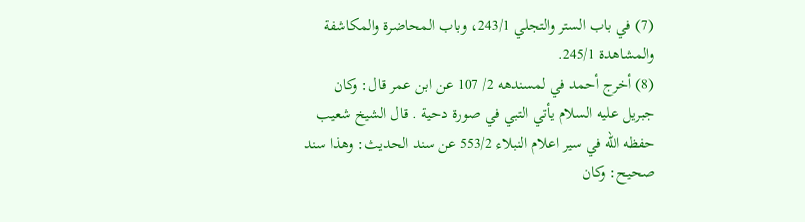(7) في باب الستر والتجلي 243/1، وباب المحاضرة والمكاشفة والمشاهدة 245/1.
(8) أخرج أحمد في لمسندهه 2/ 107 عن ابن عمر قال: وكان جبريل عليه السلام يأتي التبي في صورة دحية . قال الشيخ شعيب حفظه الله في سير اعلام النبلاء 553/2 عن سند الحديث: وهذا سند صحيح: وكان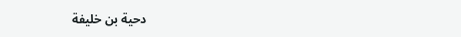دحية بن خليفة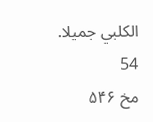الكلبي جميلا.
54
مخ ۵۴۶